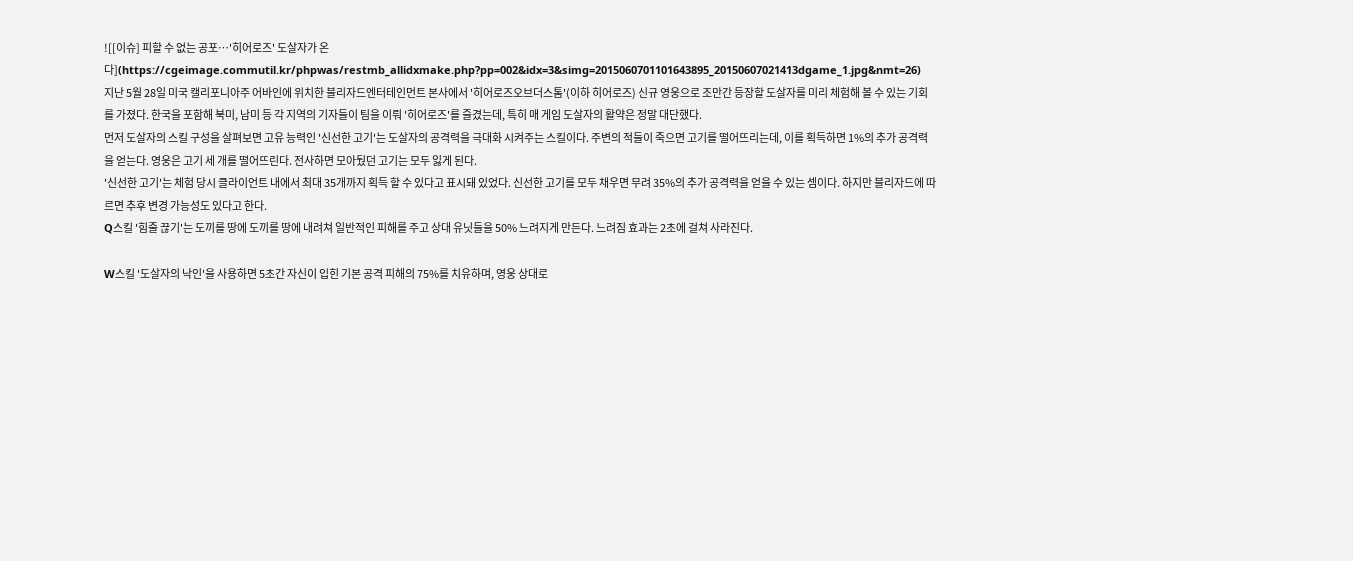![[이슈] 피할 수 없는 공포…'히어로즈' 도살자가 온다](https://cgeimage.commutil.kr/phpwas/restmb_allidxmake.php?pp=002&idx=3&simg=2015060701101643895_20150607021413dgame_1.jpg&nmt=26)
지난 5월 28일 미국 캘리포니아주 어바인에 위치한 블리자드엔터테인먼트 본사에서 '히어로즈오브더스톰'(이하 히어로즈) 신규 영웅으로 조만간 등장할 도살자를 미리 체험해 볼 수 있는 기회를 가졌다. 한국을 포함해 북미, 남미 등 각 지역의 기자들이 팀을 이뤄 '히어로즈'를 즐겼는데, 특히 매 게임 도살자의 활약은 정말 대단했다.
먼저 도살자의 스킬 구성을 살펴보면 고유 능력인 '신선한 고기'는 도살자의 공격력을 극대화 시켜주는 스킬이다. 주변의 적들이 죽으면 고기를 떨어뜨리는데, 이를 획득하면 1%의 추가 공격력을 얻는다. 영웅은 고기 세 개를 떨어뜨린다. 전사하면 모아뒀던 고기는 모두 잃게 된다.
'신선한 고기'는 체험 당시 클라이언트 내에서 최대 35개까지 획득 할 수 있다고 표시돼 있었다. 신선한 고기를 모두 채우면 무려 35%의 추가 공격력을 얻을 수 있는 셈이다. 하지만 블리자드에 따르면 추후 변경 가능성도 있다고 한다.
Q스킬 '힘줄 끊기'는 도끼를 땅에 도끼를 땅에 내려쳐 일반적인 피해를 주고 상대 유닛들을 50% 느려지게 만든다. 느려짐 효과는 2초에 걸쳐 사라진다.

W스킬 '도살자의 낙인'을 사용하면 5초간 자신이 입힌 기본 공격 피해의 75%를 치유하며, 영웅 상대로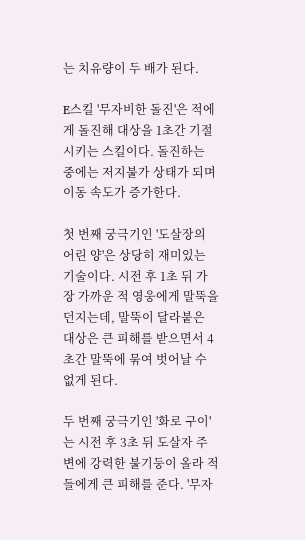는 치유량이 두 배가 된다.

E스킬 '무자비한 돌진'은 적에게 돌진해 대상을 1초간 기절시키는 스킬이다. 돌진하는 중에는 저지불가 상태가 되며 이동 속도가 증가한다.

첫 번째 궁극기인 '도살장의 어린 양'은 상당히 재미있는 기술이다. 시전 후 1초 뒤 가장 가까운 적 영웅에게 말뚝을 던지는데, 말뚝이 달라붙은 대상은 큰 피해를 받으면서 4초간 말뚝에 묶여 벗어날 수 없게 된다.

두 번째 궁극기인 '화로 구이'는 시전 후 3초 뒤 도살자 주변에 강력한 불기둥이 올라 적들에게 큰 피해를 준다. '무자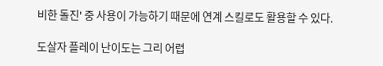비한 돌진' 중 사용이 가능하기 때문에 연계 스킬로도 활용할 수 있다.

도살자 플레이 난이도는 그리 어렵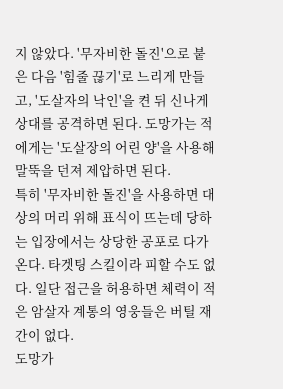지 않았다. '무자비한 돌진'으로 붙은 다음 '힘줄 끊기'로 느리게 만들고, '도살자의 낙인'을 켠 뒤 신나게 상대를 공격하면 된다. 도망가는 적에게는 '도살장의 어린 양'을 사용해 말뚝을 던져 제압하면 된다.
특히 '무자비한 돌진'을 사용하면 대상의 머리 위해 표식이 뜨는데 당하는 입장에서는 상당한 공포로 다가온다. 타겟팅 스킬이라 피할 수도 없다. 일단 접근을 허용하면 체력이 적은 암살자 계통의 영웅들은 버틸 재간이 없다.
도망가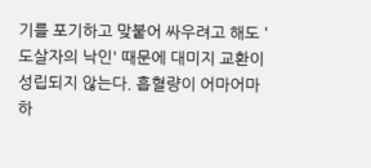기를 포기하고 맞붙어 싸우려고 해도 '도살자의 낙인' 때문에 대미지 교환이 성립되지 않는다. 흡혈량이 어마어마하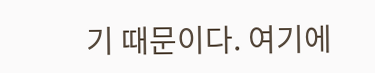기 때문이다. 여기에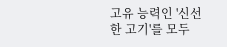고유 능력인 '신선한 고기'를 모두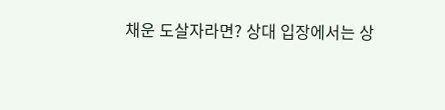채운 도살자라면? 상대 입장에서는 상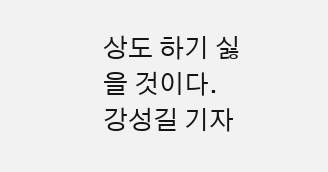상도 하기 싫을 것이다.
강성길 기자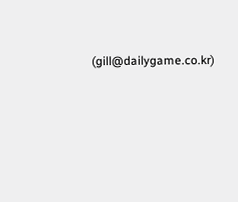(gill@dailygame.co.kr)